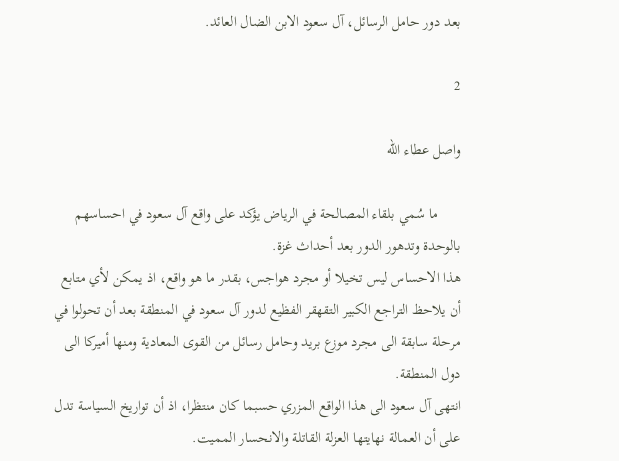بعد دور حامل الرسائل، آل سعود الابن الضال العائد.

2

واصل عطاء الله

      ما سُمي بلقاء المصالحة في الرياض يؤكد على واقع آل سعود في احساسهم بالوحدة وتدهور الدور بعد أحداث غزة.
هذا الاحساس ليس تخيلا أو مجرد هواجس، بقدر ما هو واقع، اذ يمكن لأي متابع أن يلاحظ التراجع الكبير التقهقر الفظيع لدور آل سعود في المنطقة بعد أن تحولوا في مرحلة سابقة الى مجرد موزع بريد وحامل رسائل من القوى المعادية ومنها أميركا الى دول المنطقة.
انتهى آل سعود الى هذا الواقع المزري حسبما كان منتظرا، اذ أن تواريخ السياسة تدل على أن العمالة نهايتها العزلة القاتلة والانحسار المميت.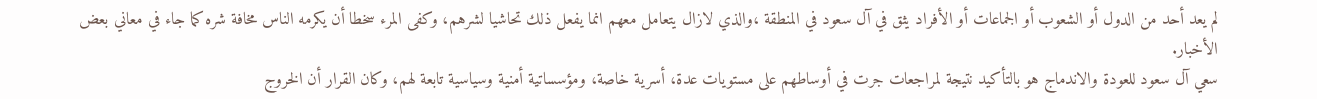لم يعد أحد من الدول أو الشعوب أو الجماعات أو الأفراد يثق في آل سعود في المنطقة ،والذي لازال يتعامل معهم انما يفعل ذلك تحاشيا لشرهم، وكفى المرء سخطا أن يكرمه الناس مخافة شره كما جاء في معاني بعض الأخبار.
سعي آل سعود للعودة والاندماج هو بالتأكيد نتيجة لمراجعات جرت في أوساطهم على مستويات عدة، أسرية خاصة، ومؤسساتية أمنية وسياسية تابعة لهم، وكان القرار أن الخروج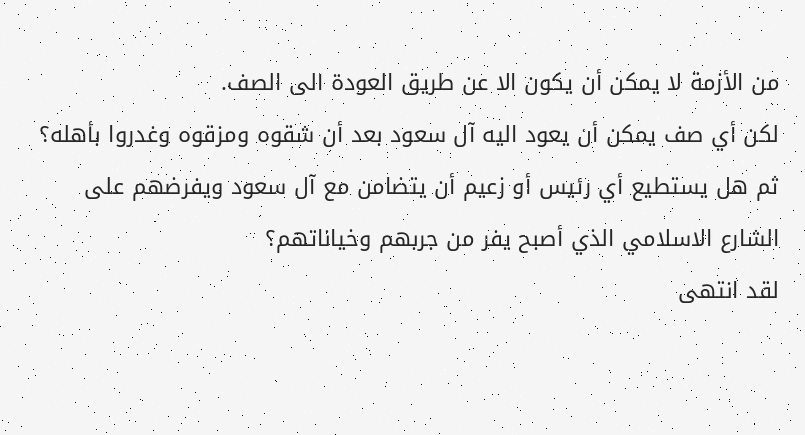من الأزمة لا يمكن أن يكون الا عن طريق العودة الى الصف.
لكن أي صف يمكن أن يعود اليه آل سعود بعد أن شقوه ومزقوه وغدروا بأهله؟
ثم هل يستطيع أي رئيس أو زعيم أن يتضامن مع آل سعود ويفرضهم على الشارع الاسلامي الذي أصبح يفر من جربهم وخياناتهم؟
لقد انتهى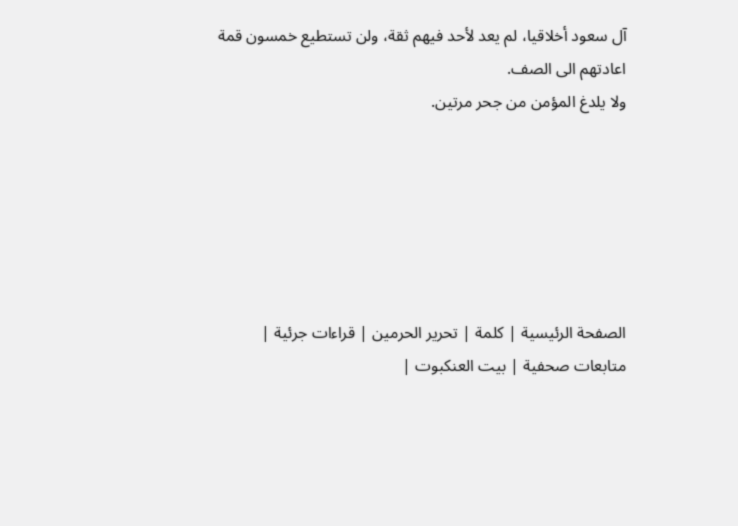آل سعود أخلاقيا، لم يعد لأحد فيهم ثقة، ولن تستطيع خمسون قمة اعادتهم الى الصف.
ولا يلدغ المؤمن من جحر مرتين.






الصفحة الرئيسية | كلمة | تحرير الحرمين | قراءات جرئية | متابعات صحفية | بيت العنكبوت |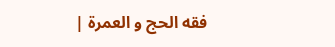فقه الحج و العمرة |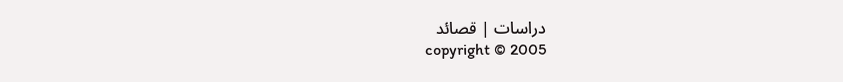دراسات | قصائد
copyright © 2005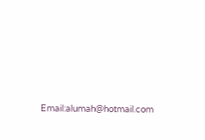Email:alumah@hotmail.com